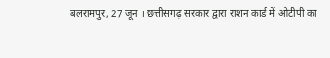बलरामपुर, 27 जून । छत्तीसगढ़ सरकार द्वारा राशन कार्ड में ओटीपी का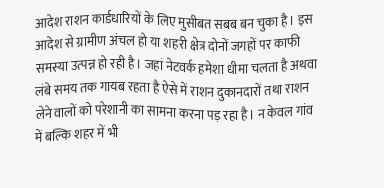आदेश राशन कार्डधारियों के लिए मुसीबत सबब बन चुका है। इस आदेश से ग्रामीण अंचल हो या शहरी क्षेत्र दोनों जगहों पर काफी समस्या उत्पन्न हो रही है। जहां नेटवर्क हमेशा धीमा चलता है अथवा लंबे समय तक गायब रहता है ऐसे में राशन दुकानदारों तथा राशन लेने वालों को परेशानी का सामना करना पड़ रहा है। न केवल गांव में बल्कि शहर में भी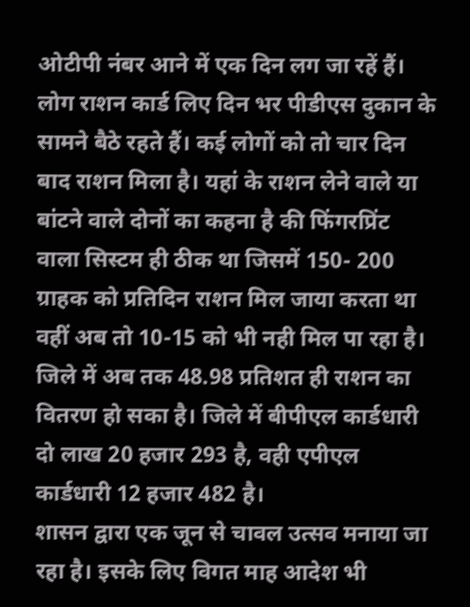ओटीपी नंबर आने में एक दिन लग जा रहें हैं। लोग राशन कार्ड लिए दिन भर पीडीएस दुकान के सामने बैठे रहते हैं। कई लोगों को तो चार दिन बाद राशन मिला है। यहां के राशन लेने वाले या बांटने वाले दोनों का कहना है की फिंगरप्रिंट वाला सिस्टम ही ठीक था जिसमें 150- 200 ग्राहक को प्रतिदिन राशन मिल जाया करता था वहीं अब तो 10-15 को भी नही मिल पा रहा है। जिले में अब तक 48.98 प्रतिशत ही राशन का वितरण हो सका है। जिले में बीपीएल कार्डधारी दो लाख 20 हजार 293 है, वही एपीएल कार्डधारी 12 हजार 482 है।
शासन द्वारा एक जून से चावल उत्सव मनाया जा रहा है। इसके लिए विगत माह आदेश भी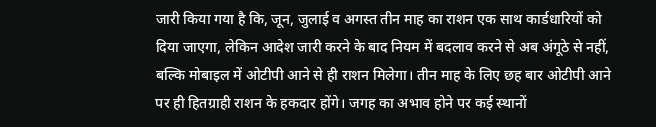जारी किया गया है कि, जून, जुलाई व अगस्त तीन माह का राशन एक साथ कार्डधारियों को दिया जाएगा, लेकिन आदेश जारी करने के बाद नियम में बदलाव करने से अब अंगूठे से नहीं, बल्कि मोबाइल में ओटीपी आने से ही राशन मिलेगा। तीन माह के लिए छह बार ओटीपी आने पर ही हितग्राही राशन के हकदार होंगे। जगह का अभाव होने पर कई स्थानों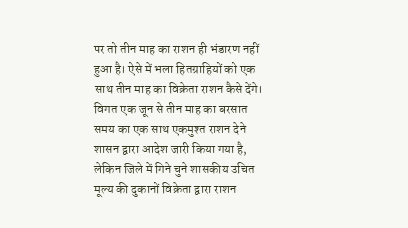पर तो तीन माह का राशन ही भंडारण नहीं हुआ है। ऐसे में भला हितग्राहियों को एक साथ तीन माह का विक्रेता राशन कैसे देंगे।
विगत एक जून से तीन माह का बरसात समय का एक साथ एकमुश्त राशन देने शासन द्वारा आदेश जारी किया गया है, लेकिन जिले में गिने चुने शासकीय उचित मूल्य की दुकानों विक्रेता द्वारा राशन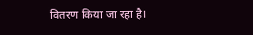वितरण किया जा रहा है।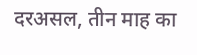दरअसल, तीन माह का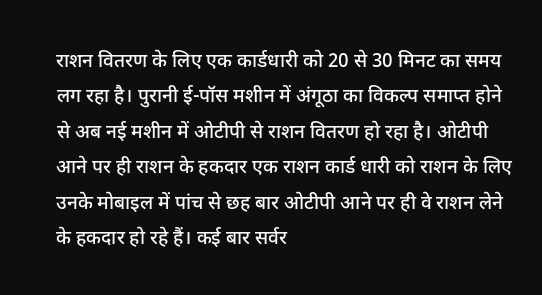राशन वितरण के लिए एक कार्डधारी को 20 से 30 मिनट का समय लग रहा है। पुरानी ई-पॉस मशीन में अंगूठा का विकल्प समाप्त होने से अब नई मशीन में ओटीपी से राशन वितरण हो रहा है। ओटीपी आने पर ही राशन के हकदार एक राशन कार्ड धारी को राशन के लिए उनके मोबाइल में पांच से छह बार ओटीपी आने पर ही वे राशन लेने के हकदार हो रहे हैं। कई बार सर्वर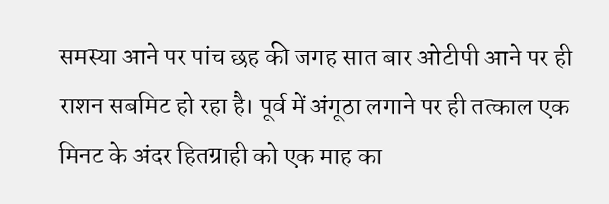समस्या आने पर पांच छह की जगह सात बार ओटीपी आने पर ही राशन सबमिट हो रहा है। पूर्व में अंगूठा लगाने पर ही तत्काल एक मिनट के अंदर हितग्राही को एक माह का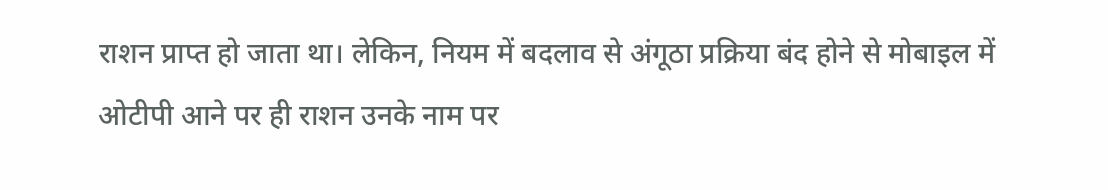राशन प्राप्त हो जाता था। लेकिन, नियम में बदलाव से अंगूठा प्रक्रिया बंद होने से मोबाइल में ओटीपी आने पर ही राशन उनके नाम पर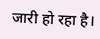जारी हो रहा है।